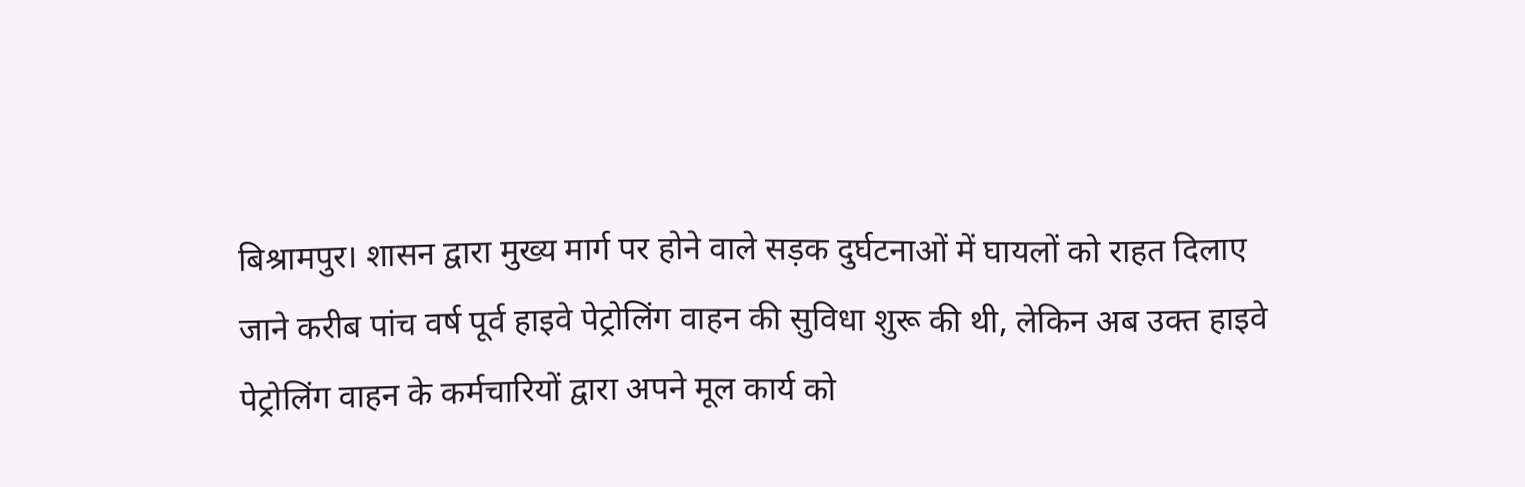बिश्रामपुर। शासन द्वारा मुख्य मार्ग पर होने वाले सड़क दुर्घटनाओं में घायलों को राहत दिलाए जाने करीब पांच वर्ष पूर्व हाइवे पेट्रोलिंग वाहन की सुविधा शुरू की थी, लेकिन अब उक्त हाइवे पेट्रोलिंग वाहन के कर्मचारियों द्वारा अपने मूल कार्य को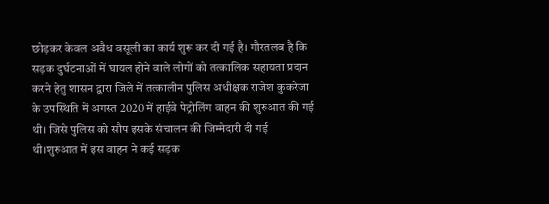छोड़कर केवल अवैध वसूली का कार्य शुरू कर दी गई है। गौरतलब है कि सड़क दुर्घटनाओं में घायल होने वाले लोगों को तत्कालिक सहायता प्रदान करने हेतु शासन द्वारा जिले में तत्कालीन पुलिस अधीक्षक राजेश कुकरेजा के उपस्थिति में अगस्त 2020 में हाईवे पेट्रोलिंग वाहन की शुरुआत की गई थी। जिसे पुलिस को सौप इसके संचालन की जिम्मेदारी दी गई थी।शुरुआत में इस वाहन ने कई सड़क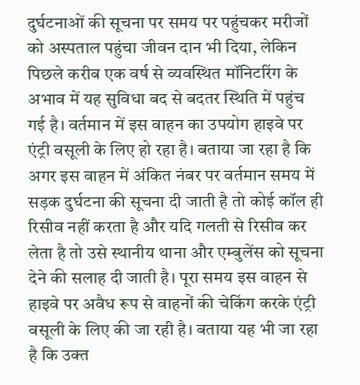दुर्घटनाओं की सूचना पर समय पर पहुंचकर मरीजों को अस्पताल पहुंचा जीवन दान भी दिया, लेकिन पिछले करीब एक वर्ष से व्यवस्थित मॉनिटरिंग के अभाव में यह सुविधा बद से बदतर स्थिति में पहुंच गई है। वर्तमान में इस वाहन का उपयोग हाइवे पर एंट्री वसूली के लिए हो रहा है। बताया जा रहा है कि अगर इस वाहन में अंकित नंबर पर वर्तमान समय में सड़क दुर्घटना की सूचना दी जाती है तो कोई कॉल ही रिसीव नहीं करता है और यदि गलती से रिसीव कर लेता है तो उसे स्थानीय थाना और एम्बुलेंस को सूचना देने की सलाह दी जाती है। पूरा समय इस वाहन से हाइवे पर अवैध रूप से वाहनों की चेकिंग करके एंट्री वसूली के लिए की जा रही है। बताया यह भी जा रहा है कि उक्त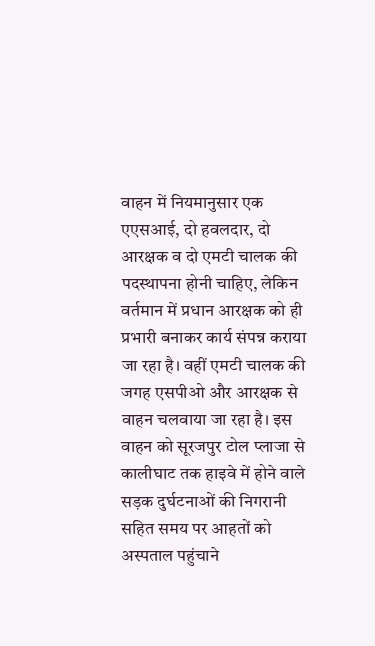वाहन में नियमानुसार एक एएसआई, दो हवलदार, दो आरक्षक व दो एमटी चालक की पदस्थापना होनी चाहिए, लेकिन वर्तमान में प्रधान आरक्षक को ही प्रभारी बनाकर कार्य संपन्न कराया जा रहा है। वहीं एमटी चालक की जगह एसपीओ और आरक्षक से वाहन चलवाया जा रहा है। इस वाहन को सूरजपुर टोल प्लाजा से कालीघाट तक हाइवे में होने वाले सड़क दुर्घटनाओं की निगरानी सहित समय पर आहतों को अस्पताल पहुंचाने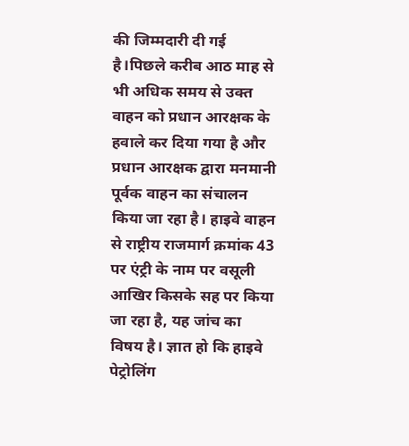की जिम्मदारी दी गई है।पिछले करीब आठ माह से भी अधिक समय से उक्त वाहन को प्रधान आरक्षक के हवाले कर दिया गया है और प्रधान आरक्षक द्वारा मनमानी पूर्वक वाहन का संचालन किया जा रहा है। हाइवे वाहन से राष्ट्रीय राजमार्ग क्रमांक 43 पर एंट्री के नाम पर वसूली आखिर किसके सह पर किया जा रहा है, यह जांच का विषय है। ज्ञात हो कि हाइवे पेट्रोलिंग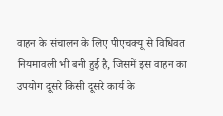वाहन के संचालन के लिए पीएचक्यू से विधिवत नियमावली भी बनी हुई है, जिसमें इस वाहन का उपयोग दूसरे किसी दूसरे कार्य के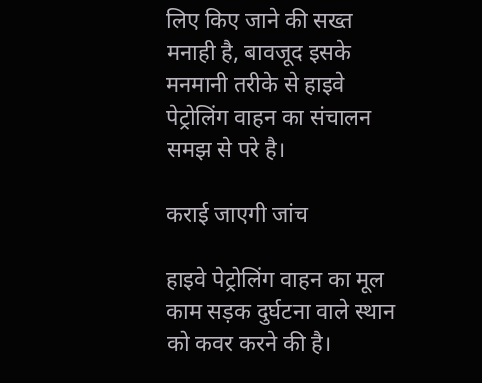लिए किए जाने की सख्त मनाही है, बावजूद इसके मनमानी तरीके से हाइवे पेट्रोलिंग वाहन का संचालन समझ से परे है।

कराई जाएगी जांच

हाइवे पेट्रोलिंग वाहन का मूल काम सड़क दुर्घटना वाले स्थान को कवर करने की है।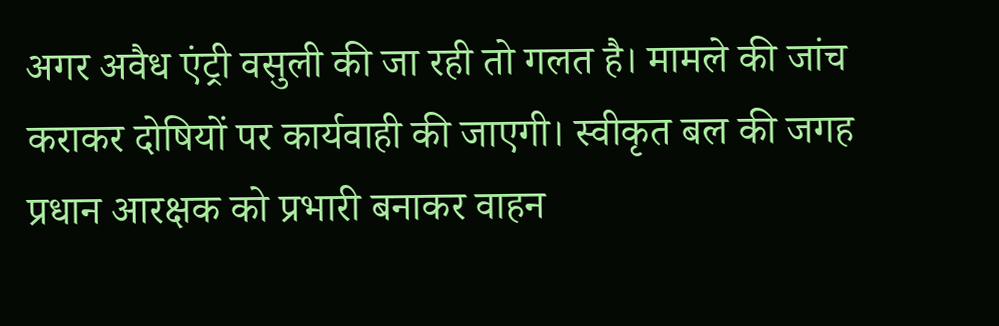अगर अवैध एंट्री वसुली की जा रही तो गलत है। मामले की जांच कराकर दोषियों पर कार्यवाही की जाएगी। स्वीकृत बल की जगह प्रधान आरक्षक को प्रभारी बनाकर वाहन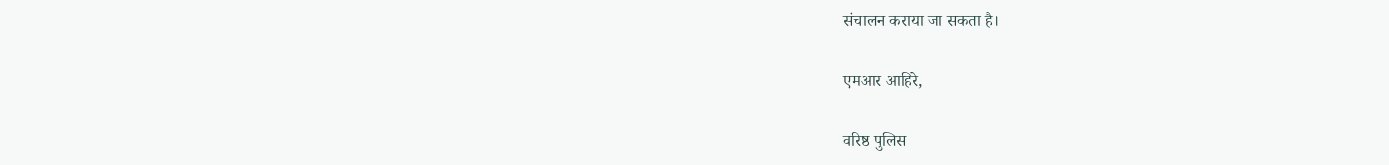संचालन कराया जा सकता है।

एमआर आहिरे,

वरिष्ठ पुलिस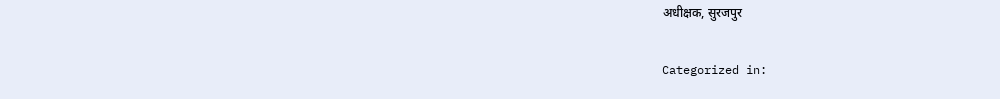अधीक्षक, सुरजपुर

Categorized in: